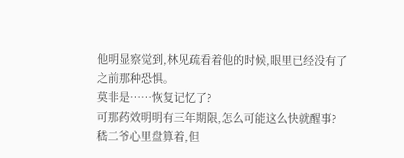他明显察觉到,林见疏看着他的时候,眼里已经没有了之前那种恐惧。
莫非是……恢复记忆了?
可那药效明明有三年期限,怎么可能这么快就醒事?
嵇二爷心里盘算着,但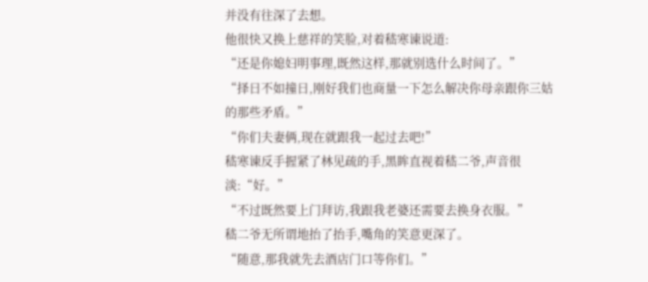并没有往深了去想。
他很快又换上慈祥的笑脸,对着嵇寒谏说道:
“还是你媳妇明事理,既然这样,那就别选什么时间了。”
“择日不如撞日,刚好我们也商量一下怎么解决你母亲跟你三姑的那些矛盾。”
“你们夫妻俩,现在就跟我一起过去吧!”
嵇寒谏反手握紧了林见疏的手,黑眸直视着嵇二爷,声音很淡:“好。”
“不过既然要上门拜访,我跟我老婆还需要去换身衣服。”
嵇二爷无所谓地抬了抬手,嘴角的笑意更深了。
“随意,那我就先去酒店门口等你们。”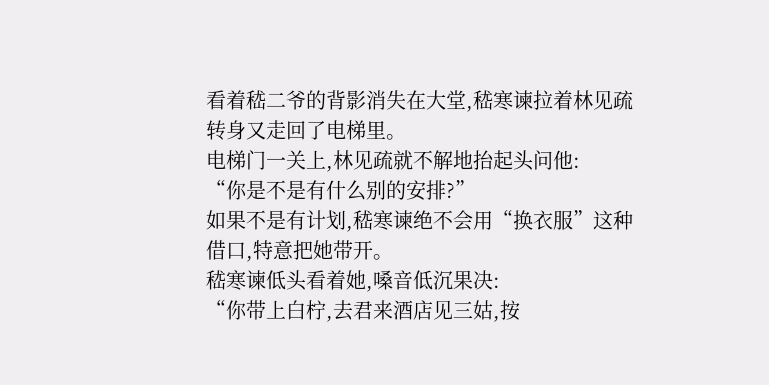看着嵇二爷的背影消失在大堂,嵇寒谏拉着林见疏转身又走回了电梯里。
电梯门一关上,林见疏就不解地抬起头问他:
“你是不是有什么别的安排?”
如果不是有计划,嵇寒谏绝不会用“换衣服”这种借口,特意把她带开。
嵇寒谏低头看着她,嗓音低沉果决:
“你带上白柠,去君来酒店见三姑,按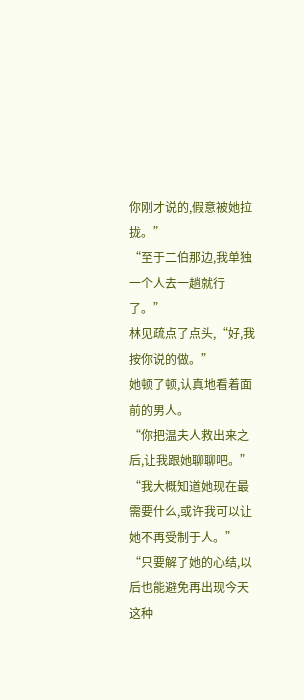你刚才说的,假意被她拉拢。”
“至于二伯那边,我单独一个人去一趟就行了。”
林见疏点了点头,“好,我按你说的做。”
她顿了顿,认真地看着面前的男人。
“你把温夫人救出来之后,让我跟她聊聊吧。”
“我大概知道她现在最需要什么,或许我可以让她不再受制于人。”
“只要解了她的心结,以后也能避免再出现今天这种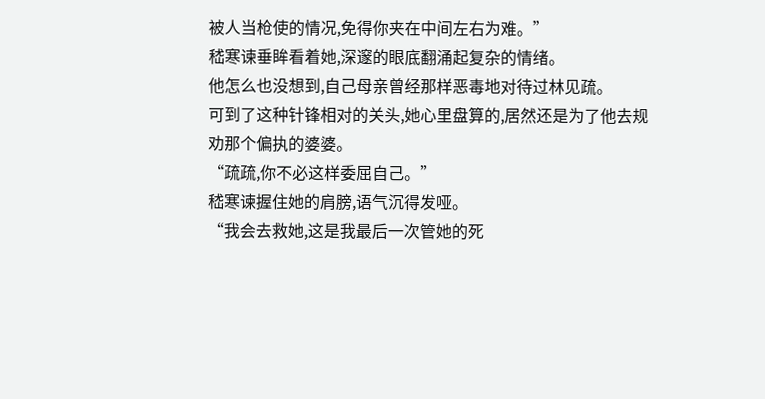被人当枪使的情况,免得你夹在中间左右为难。”
嵇寒谏垂眸看着她,深邃的眼底翻涌起复杂的情绪。
他怎么也没想到,自己母亲曾经那样恶毒地对待过林见疏。
可到了这种针锋相对的关头,她心里盘算的,居然还是为了他去规劝那个偏执的婆婆。
“疏疏,你不必这样委屈自己。”
嵇寒谏握住她的肩膀,语气沉得发哑。
“我会去救她,这是我最后一次管她的死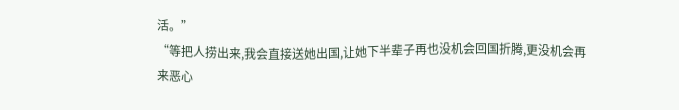活。”
“等把人捞出来,我会直接送她出国,让她下半辈子再也没机会回国折腾,更没机会再来恶心